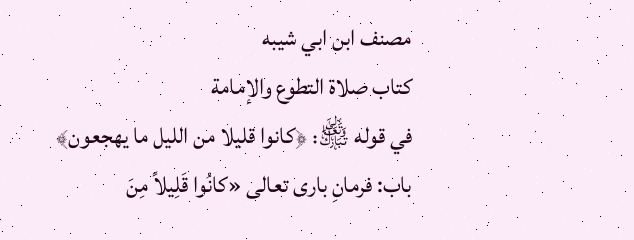مصنف ابن ابي شيبه
كتاب صلاة التطوع والإمامة
في قوله ﵎: ﴿كانوا قليلا من الليل ما يهجعون﴾ باب: فرمانِ باری تعالی «كانُوا قَلِيلاً مِنَ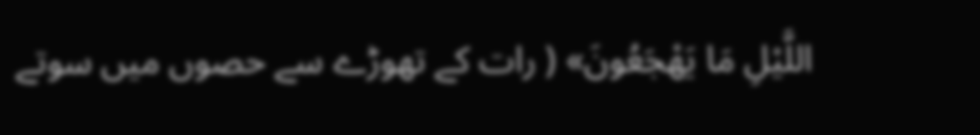اللَّيْلِ مَا يَهْجَعُونَ» ( رات کے تھوڑے سے حصوں میں سوتے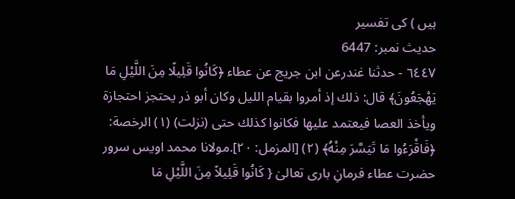ہیں ) کی تفسیر
حدیث نمبر: 6447
٦٤٤٧ - حدثنا غندرعن ابن جريج عن عطاء ﴿كَانُوا قَلِيلًا مِنَ اللَّيْلِ مَا يَهْجَعُونَ﴾ قال: ذلك إذ أمروا بقيام الليل وكان أبو ذر يحتجز احتجازة ويأخذ العصا فيعتمد عليها فكانوا كذلك حتى (نزلت) (١) الرخصة: ﴿فَاقْرَءُوا مَا تَيَسَّرَ مِنْهُ﴾ (٢) [المزمل: ٢٠].مولانا محمد اویس سرور
حضرت عطاء فرمانِ باری تعالیٰ { کَانُوا قَلِیلاً مِنَ اللَّیْلِ مَا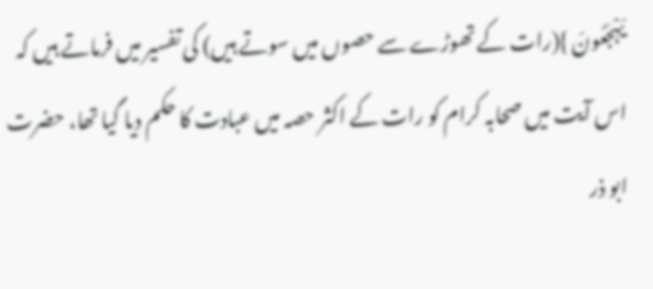یَہْجَعُونَ }(رات کے تھوڑے سے حصوں میں سوتے ہیں) کی تفسیر میں فرماتے ہیں کہ اس آیت میں صحابہ کرام کو رات کے اکثر حصہ میں عبادت کا حکم دیا گیا تھا، حضرت ابو ذر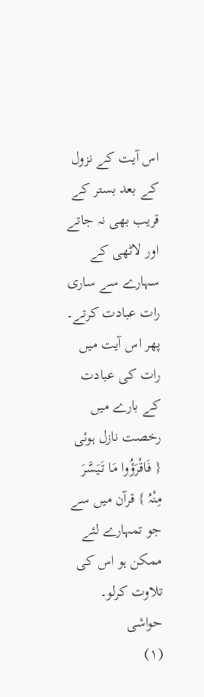اس آیت کے نزول کے بعد بستر کے قریب بھی نہ جاتے اور لاٹھی کے سہارے سے ساری رات عبادت کرتے۔ پھر اس آیت میں رات کی عبادت کے بارے میں رخصت نازل ہوئی { فَاقْرَؤُوا مَا تَیَسَّرَ مِنْہُ } قرآن میں سے جو تمہارے لئے ممکن ہو اس کی تلاوت کرلو۔
حواشی
(١)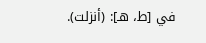في [ط، هـ]: (أنزلت).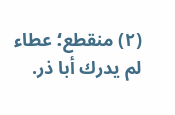(٢) منقطع؛ عطاء لم يدرك أبا ذر.